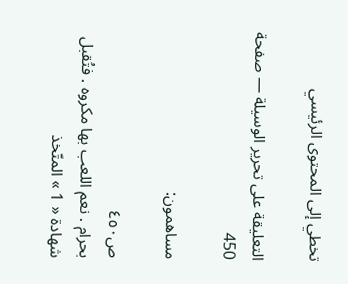تخطي إلى المحتوى الرئيسي

التعليقة على تحرير الوسيلة — صفحة 450

مساهمون:

ص٤٥٠
بحرام . نعم اللعب بها مكروه . فتُقبل شهادة « 1 » المتّخذ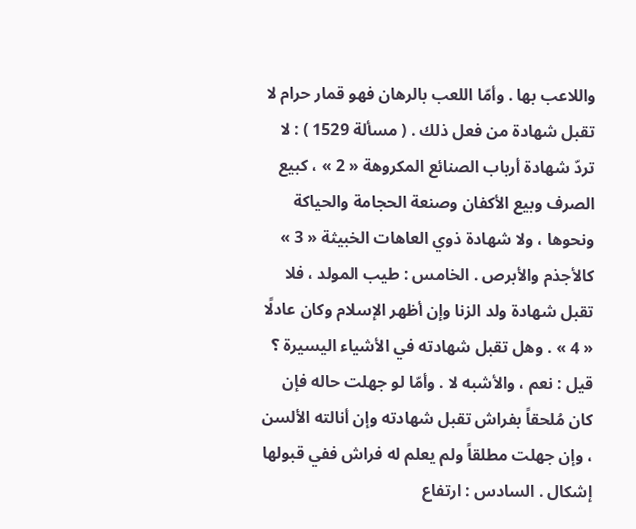واللاعب بها . وأمّا اللعب بالرهان فهو قمار حرام لا تقبل شهادة من فعل ذلك . ( مسألة 1529 ) : لا تردّ شهادة أرباب الصنائع المكروهة « 2 » ، كبيع الصرف وبيع الأكفان وصنعة الحجامة والحياكة ونحوها ، ولا شهادة ذوي العاهات الخبيثة « 3 » كالأجذم والأبرص . الخامس : طيب المولد ، فلا تقبل شهادة ولد الزنا وإن أظهر الإسلام وكان عادلًا « 4 » . وهل تقبل شهادته في الأشياء اليسيرة ؟ قيل : نعم ، والأشبه لا . وأمّا لو جهلت حاله فإن كان مُلحقاً بفراش تقبل شهادته وإن أنالته الألسن ، وإن جهلت مطلقاً ولم يعلم له فراش ففي قبولها إشكال . السادس : ارتفاع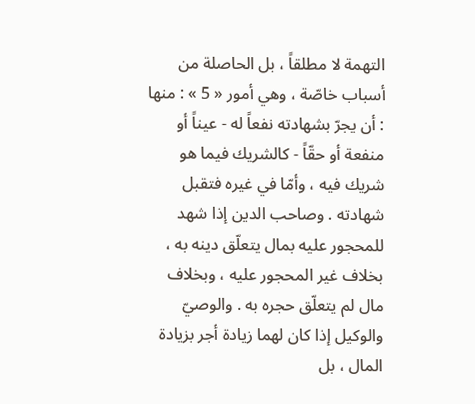التهمة لا مطلقاً ، بل الحاصلة من أسباب خاصّة ، وهي أمور « 5 » : منها : أن يجرّ بشهادته نفعاً له - عيناً أو منفعة أو حقّاً - كالشريك فيما هو شريك فيه ، وأمّا في غيره فتقبل شهادته . وصاحب الدين إذا شهد للمحجور عليه بمال يتعلّق دينه به ، بخلاف غير المحجور عليه ، وبخلاف مال لم يتعلّق حجره به . والوصيّ والوكيل إذا كان لهما زيادة أجر بزيادة المال ، بل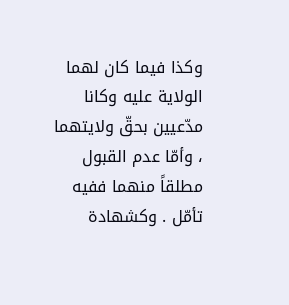وكذا فيما كان لهما الولاية عليه وكانا مدّعيين بحقّ ولايتهما ، وأمّا عدم القبول مطلقاً منهما ففيه تأمّل . وكشهادة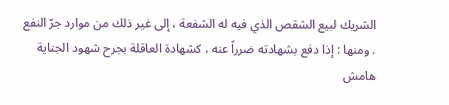الشريك لبيع الشقص الذي فيه له الشفعة ، إلى غير ذلك من موارد جرّ النفع . ومنها : إذا دفع بشهادته ضرراً عنه ، كشهادة العاقلة بجرح شهود الجناية
هامش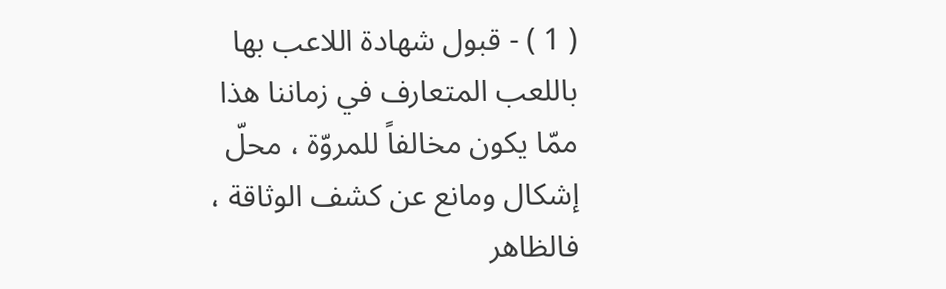( 1 ) - قبول شهادة اللاعب بها باللعب المتعارف في زماننا هذا ممّا يكون مخالفاً للمروّة ، محلّ إشكال ومانع عن كشف الوثاقة ، فالظاهر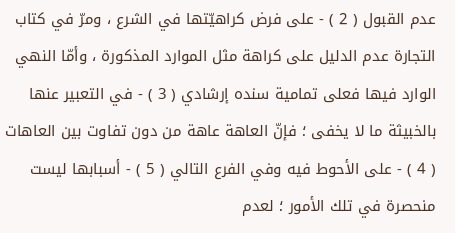عدم القبول ( 2 ) - على فرض كراهيّتها في الشرع ، ومرّ في كتاب التجارة عدم الدليل على كراهة مثل الموارد المذكورة ، وأمّا النهي الوارد فيها فعلى تمامية سنده إرشادي ( 3 ) - في التعبير عنها بالخبيثة ما لا يخفى ؛ فإنّ العاهة عاهة من دون تفاوت بين العاهات ( 4 ) - على الأحوط فيه وفي الفرع التالي ( 5 ) - أسبابها ليست منحصرة في تلك الأمور ؛ لعدم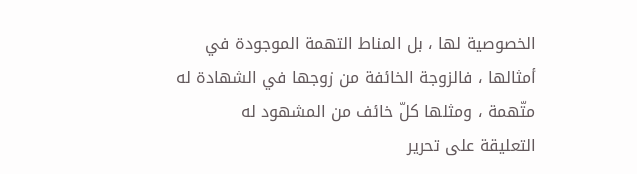الخصوصية لها ، بل المناط التهمة الموجودة في أمثالها ، فالزوجة الخائفة من زوجها في الشهادة له متّهمة ، ومثلها كلّ خائف من المشهود له
التعليقة على تحرير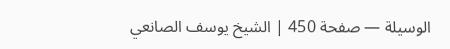الوسيلة — صفحة 450 | الشيخ يوسف الصانعي